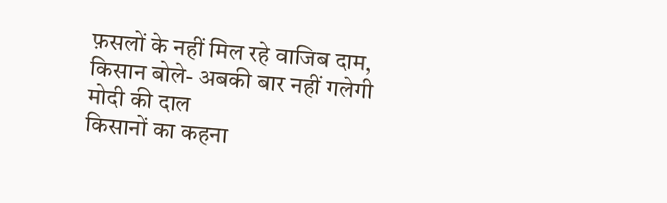फ़सलों के नहीं मिल रहे वाजिब दाम, किसान बोले- अबकी बार नहीं गलेगी मोदी की दाल
किसानों का कहना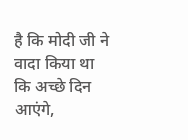है कि मोदी जी ने वादा किया था कि अच्छे दिन आएंगे,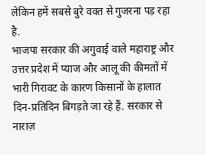लेकिन हमें सबसे बुरे वक्त से गुजरना पड़ रहा है.
भाजपा सरकार की अगुवाई वाले महाराष्ट्र और उत्तर प्रदेश में प्याज और आलू की कीमतों में भारी गिरावट के कारण किसानों के हालात दिन-प्रतिदिन बिगड़ते जा रहे हैं. सरकार से नाराज़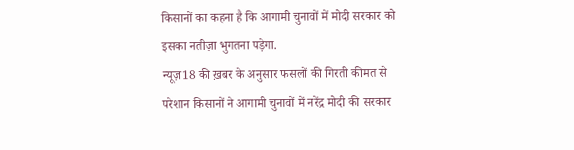किसानों का कहना है कि आगामी चुनावों में मोदी सरकार को इसका नतीज़ा भुगतना पड़ेगा.
न्यूज़18 की ख़बर के अनुसार फसलों की गिरती कीमत से परेशान किसानों ने आगामी चुनावों में नरेंद्र मोदी की सरकार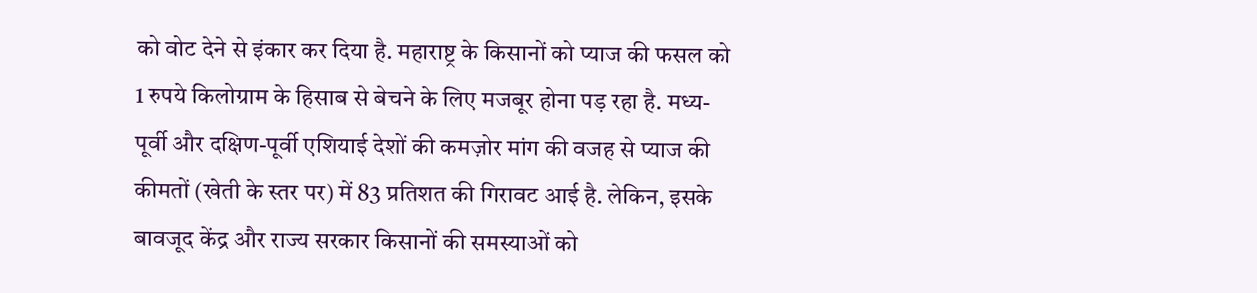को वोट देने से इंकार कर दिया है. महाराष्ट्र के किसानों को प्याज की फसल को 1 रुपये किलोग्राम के हिसाब से बेचने के लिए मजबूर होना पड़ रहा है. मध्य-पूर्वी और दक्षिण-पूर्वी एशियाई देशों की कमज़ोर मांग की वजह से प्याज की कीमतों (खेती के स्तर पर) में 83 प्रतिशत की गिरावट आई है. लेकिन, इसके बावजूद केंद्र और राज्य सरकार किसानों की समस्याओं को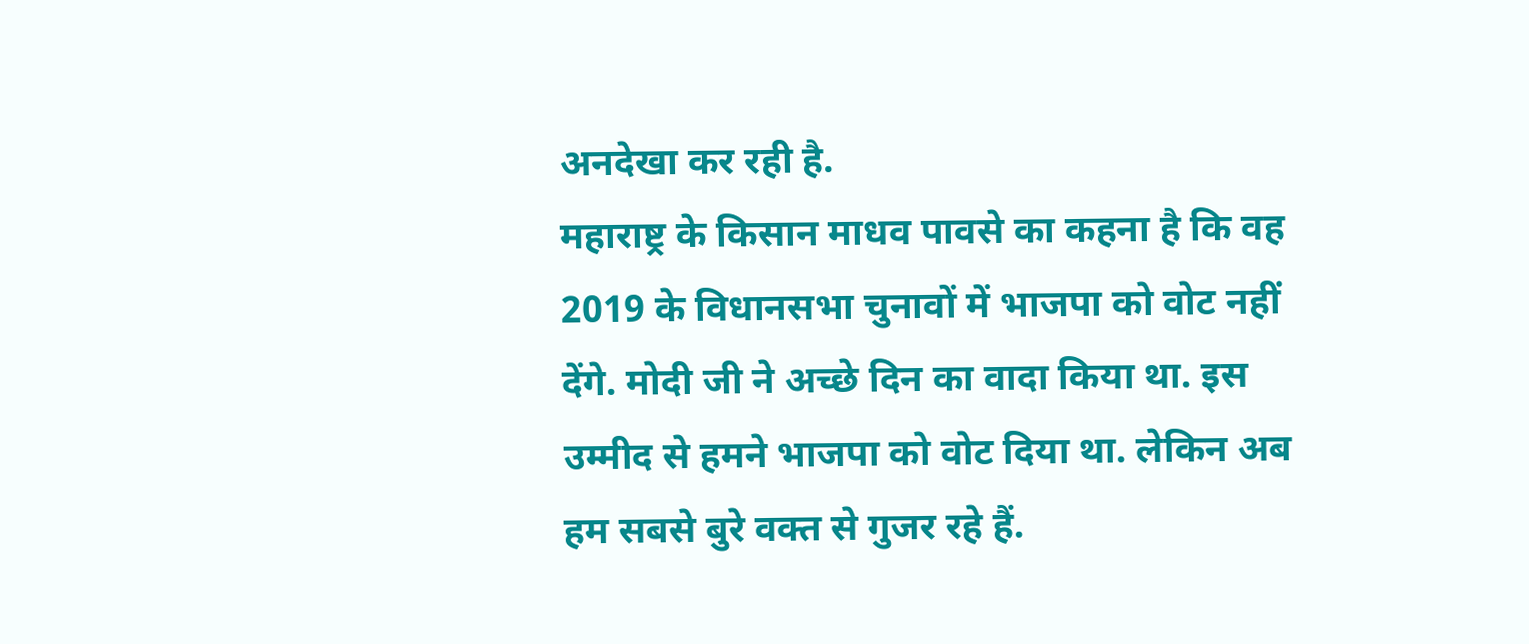अनदेखा कर रही है.
महाराष्ट्र के किसान माधव पावसे का कहना है कि वह 2019 के विधानसभा चुनावों में भाजपा को वोट नहीं देंगे. मोदी जी ने अच्छे दिन का वादा किया था. इस उम्मीद से हमने भाजपा को वोट दिया था. लेकिन अब हम सबसे बुरे वक्त से गुजर रहे हैं.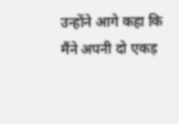उन्होंने आगे कहा कि मैंने अपनी दो एकड़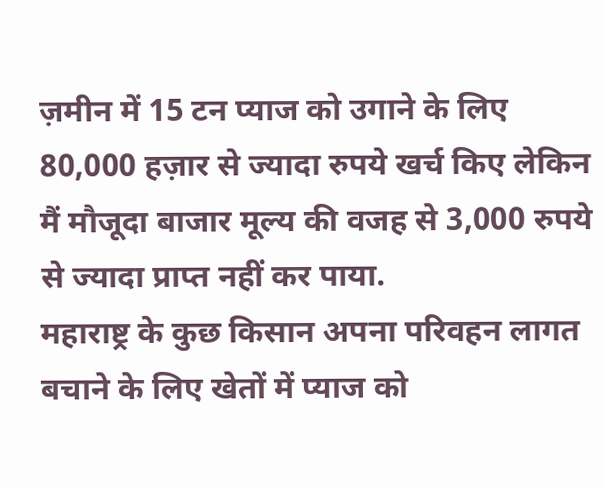ज़मीन में 15 टन प्याज को उगाने के लिए 80,000 हज़ार से ज्यादा रुपये खर्च किए लेकिन मैं मौजूदा बाजार मूल्य की वजह से 3,000 रुपये से ज्यादा प्राप्त नहीं कर पाया.
महाराष्ट्र के कुछ किसान अपना परिवहन लागत बचाने के लिए खेतों में प्याज को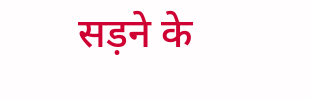सड़ने के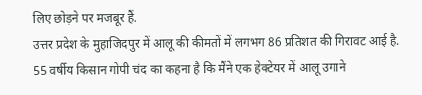लिए छोड़ने पर मजबूर हैं.
उत्तर प्रदेश के मुहाजिदपुर में आलू की कीमतों में लगभग 86 प्रतिशत की गिरावट आई है. 55 वर्षीय किसान गोपी चंद का कहना है कि मैंने एक हेक्टेयर में आलू उगाने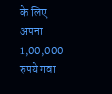के लिए अपना 1,00,000 रुपये गवा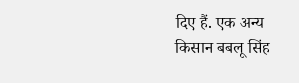दिए हैं. एक अन्य किसान बबलू सिंह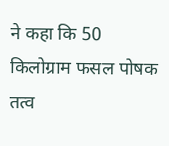ने कहा कि 50 किलोग्राम फसल पोषक तत्व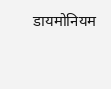डायमोनियम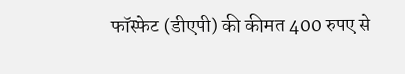फॉस्फेट (डीएपी) की कीमत 400 रुपए से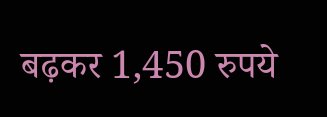बढ़कर 1,450 रुपये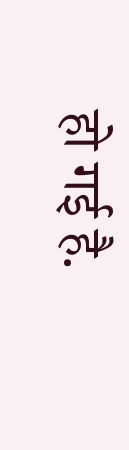हो गई है.